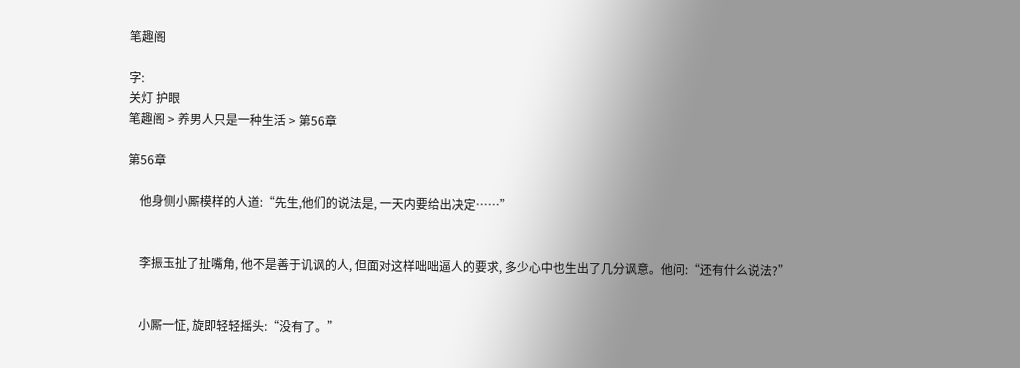笔趣阁

字:
关灯 护眼
笔趣阁 > 养男人只是一种生活 > 第56章

第56章

    他身侧小厮模样的人道:“先生,他们的说法是, 一天内要给出决定……”


    李振玉扯了扯嘴角, 他不是善于讥讽的人, 但面对这样咄咄逼人的要求, 多少心中也生出了几分讽意。他问:“还有什么说法?”


    小厮一怔, 旋即轻轻摇头:“没有了。”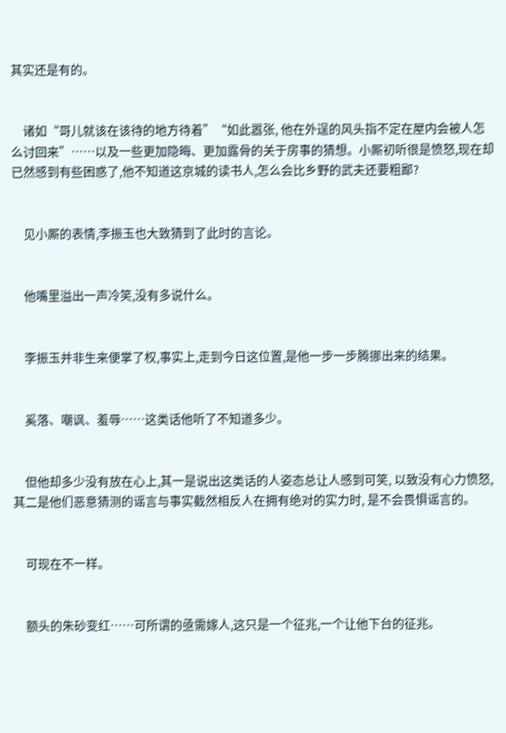其实还是有的。


    诸如“哥儿就该在该待的地方待着”“如此嚣张, 他在外逞的风头指不定在屋内会被人怎么讨回来”……以及一些更加隐晦、更加露骨的关于房事的猜想。小厮初听很是愤怒,现在却已然感到有些困惑了,他不知道这京城的读书人,怎么会比乡野的武夫还要粗鄙?


    见小厮的表情,李振玉也大致猜到了此时的言论。


    他嘴里溢出一声冷笑,没有多说什么。


    李振玉并非生来便掌了权,事实上,走到今日这位置,是他一步一步腾挪出来的结果。


    奚落、嘲讽、羞辱……这类话他听了不知道多少。


    但他却多少没有放在心上,其一是说出这类话的人姿态总让人感到可笑, 以致没有心力愤怒, 其二是他们恶意猜测的谣言与事实截然相反人在拥有绝对的实力时, 是不会畏惧谣言的。


    可现在不一样。


    额头的朱砂变红……可所谓的亟需嫁人,这只是一个征兆,一个让他下台的征兆。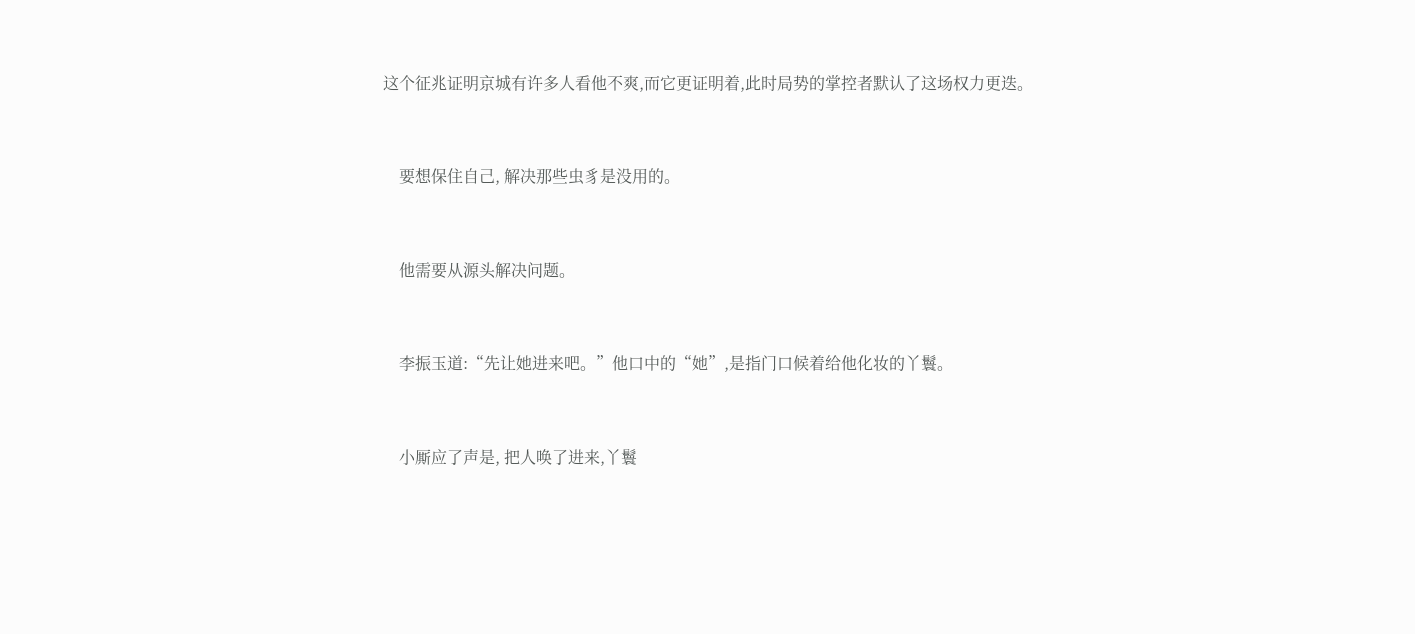这个征兆证明京城有许多人看他不爽,而它更证明着,此时局势的掌控者默认了这场权力更迭。


    要想保住自己, 解决那些虫豸是没用的。


    他需要从源头解决问题。


    李振玉道:“先让她进来吧。”他口中的“她”,是指门口候着给他化妆的丫鬟。


    小厮应了声是, 把人唤了进来,丫鬟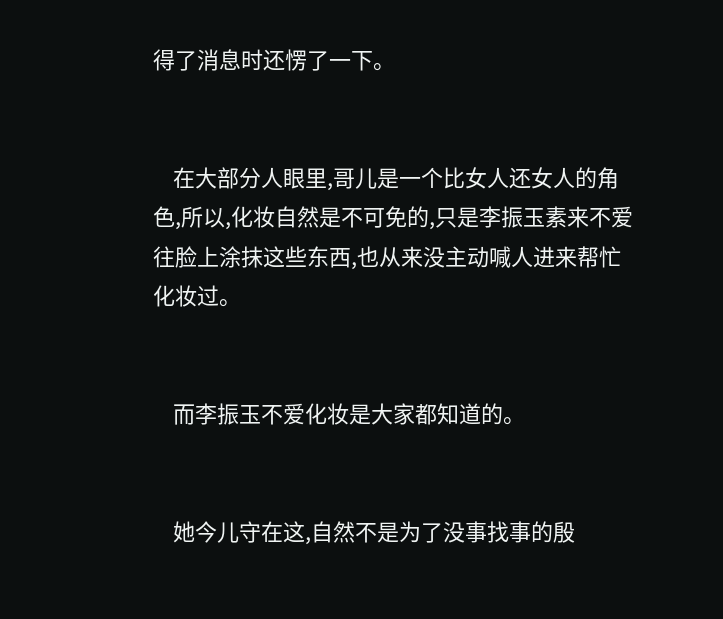得了消息时还愣了一下。


    在大部分人眼里,哥儿是一个比女人还女人的角色,所以,化妆自然是不可免的,只是李振玉素来不爱往脸上涂抹这些东西,也从来没主动喊人进来帮忙化妆过。


    而李振玉不爱化妆是大家都知道的。


    她今儿守在这,自然不是为了没事找事的殷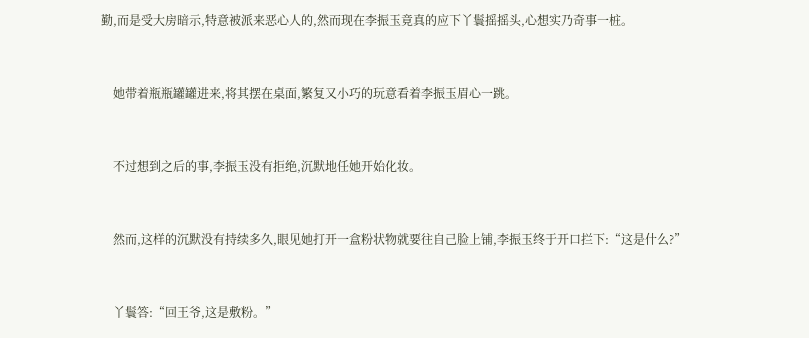勤,而是受大房暗示,特意被派来恶心人的,然而现在李振玉竟真的应下丫鬟摇摇头,心想实乃奇事一桩。


    她带着瓶瓶罐罐进来,将其摆在桌面,繁复又小巧的玩意看着李振玉眉心一跳。


    不过想到之后的事,李振玉没有拒绝,沉默地任她开始化妆。


    然而,这样的沉默没有持续多久,眼见她打开一盒粉状物就要往自己脸上铺,李振玉终于开口拦下:“这是什么?”


    丫鬟答:“回王爷,这是敷粉。”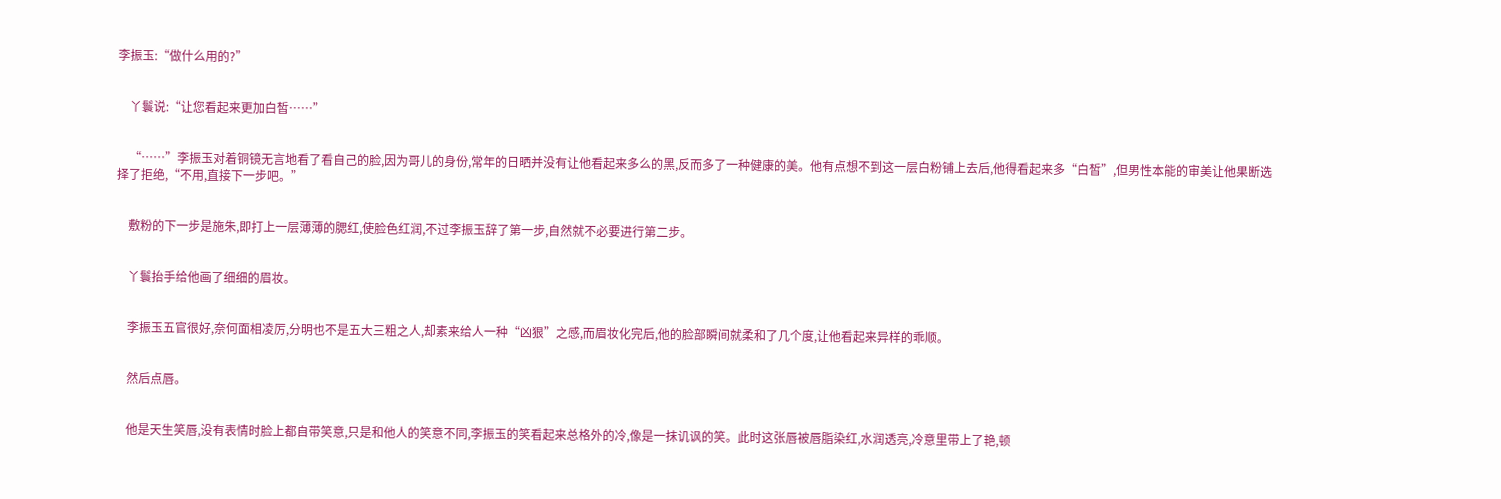李振玉:“做什么用的?”


    丫鬟说:“让您看起来更加白皙……”


    “……”李振玉对着铜镜无言地看了看自己的脸,因为哥儿的身份,常年的日晒并没有让他看起来多么的黑,反而多了一种健康的美。他有点想不到这一层白粉铺上去后,他得看起来多“白皙”,但男性本能的审美让他果断选择了拒绝,“不用,直接下一步吧。”


    敷粉的下一步是施朱,即打上一层薄薄的腮红,使脸色红润,不过李振玉辞了第一步,自然就不必要进行第二步。


    丫鬟抬手给他画了细细的眉妆。


    李振玉五官很好,奈何面相凌厉,分明也不是五大三粗之人,却素来给人一种“凶狠”之感,而眉妆化完后,他的脸部瞬间就柔和了几个度,让他看起来异样的乖顺。


    然后点唇。


    他是天生笑唇,没有表情时脸上都自带笑意,只是和他人的笑意不同,李振玉的笑看起来总格外的冷,像是一抹讥讽的笑。此时这张唇被唇脂染红,水润透亮,冷意里带上了艳,顿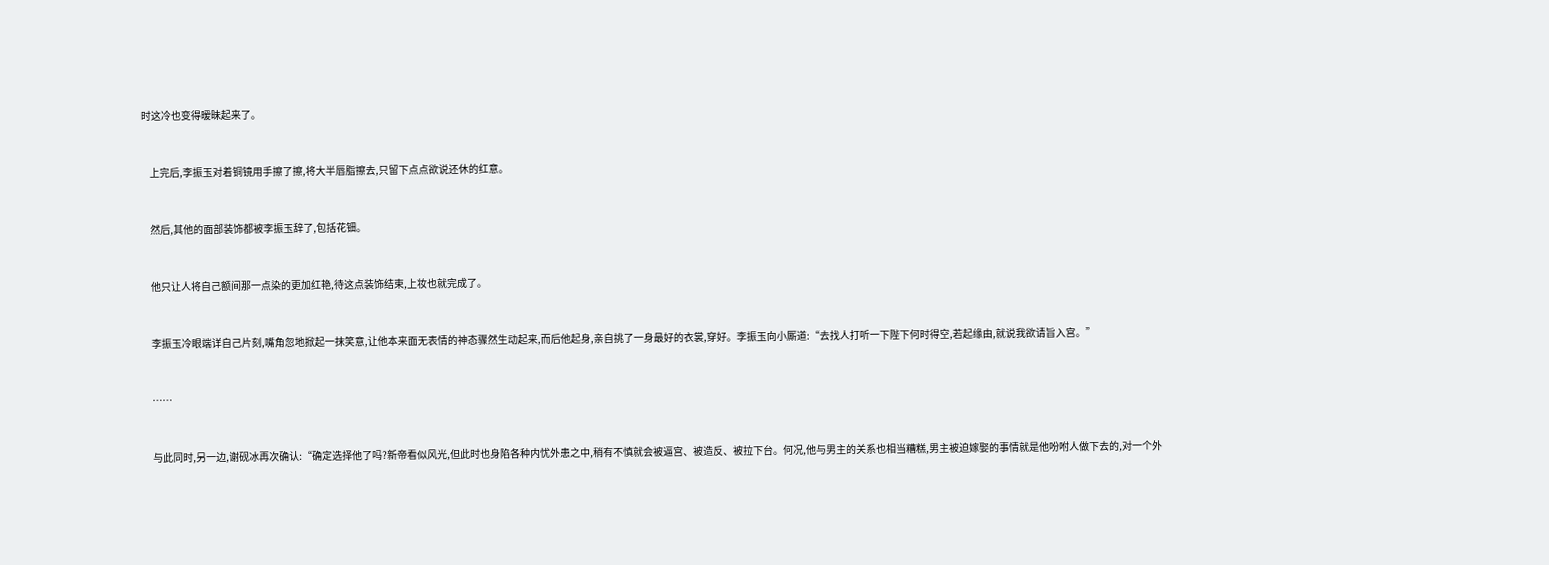时这冷也变得暧昧起来了。


    上完后,李振玉对着铜镜用手擦了擦,将大半唇脂擦去,只留下点点欲说还休的红意。


    然后,其他的面部装饰都被李振玉辞了,包括花钿。


    他只让人将自己额间那一点染的更加红艳,待这点装饰结束,上妆也就完成了。


    李振玉冷眼端详自己片刻,嘴角忽地掀起一抹笑意,让他本来面无表情的神态骤然生动起来,而后他起身,亲自挑了一身最好的衣裳,穿好。李振玉向小厮道:“去找人打听一下陛下何时得空,若起缘由,就说我欲请旨入宫。”


    ……


    与此同时,另一边,谢砚冰再次确认:“确定选择他了吗?新帝看似风光,但此时也身陷各种内忧外患之中,稍有不慎就会被逼宫、被造反、被拉下台。何况,他与男主的关系也相当糟糕,男主被迫嫁娶的事情就是他吩咐人做下去的,对一个外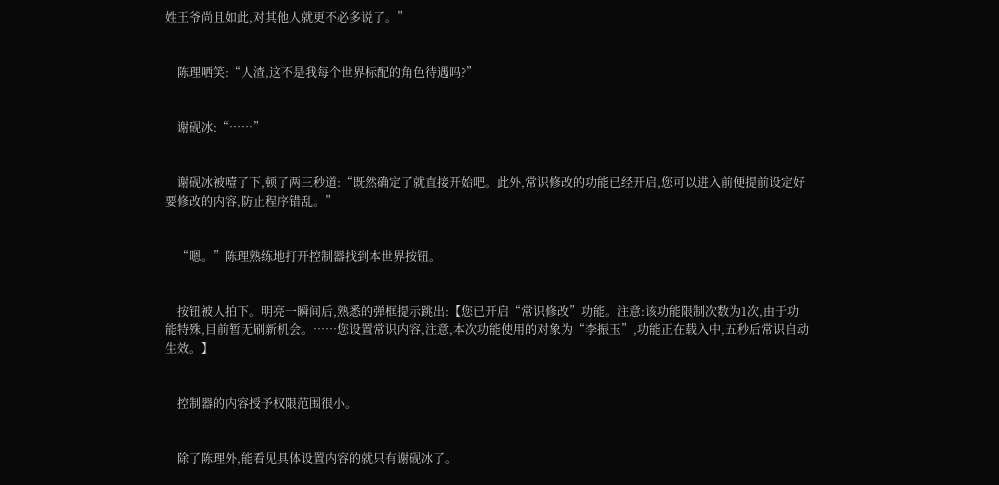姓王爷尚且如此,对其他人就更不必多说了。”


    陈理哂笑:“人渣,这不是我每个世界标配的角色待遇吗?”


    谢砚冰:“……”


    谢砚冰被噎了下,顿了两三秒道:“既然确定了就直接开始吧。此外,常识修改的功能已经开启,您可以进入前便提前设定好要修改的内容,防止程序错乱。”


    “嗯。”陈理熟练地打开控制器找到本世界按钮。


    按钮被人拍下。明亮一瞬间后,熟悉的弹框提示跳出:【您已开启“常识修改”功能。注意:该功能限制次数为1次,由于功能特殊,目前暂无刷新机会。……您设置常识内容,注意,本次功能使用的对象为“李振玉”,功能正在载入中,五秒后常识自动生效。】


    控制器的内容授予权限范围很小。


    除了陈理外,能看见具体设置内容的就只有谢砚冰了。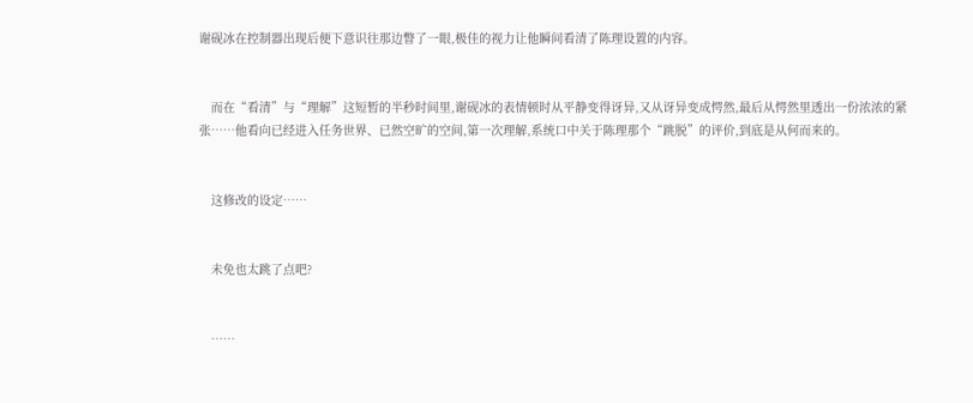谢砚冰在控制器出现后便下意识往那边瞥了一眼,极佳的视力让他瞬间看清了陈理设置的内容。


    而在“看清”与“理解”这短暂的半秒时间里,谢砚冰的表情顿时从平静变得讶异,又从讶异变成愕然,最后从愕然里透出一份浓浓的紧张……他看向已经进入任务世界、已然空旷的空间,第一次理解,系统口中关于陈理那个“跳脱”的评价,到底是从何而来的。


    这修改的设定……


    未免也太跳了点吧?


    ……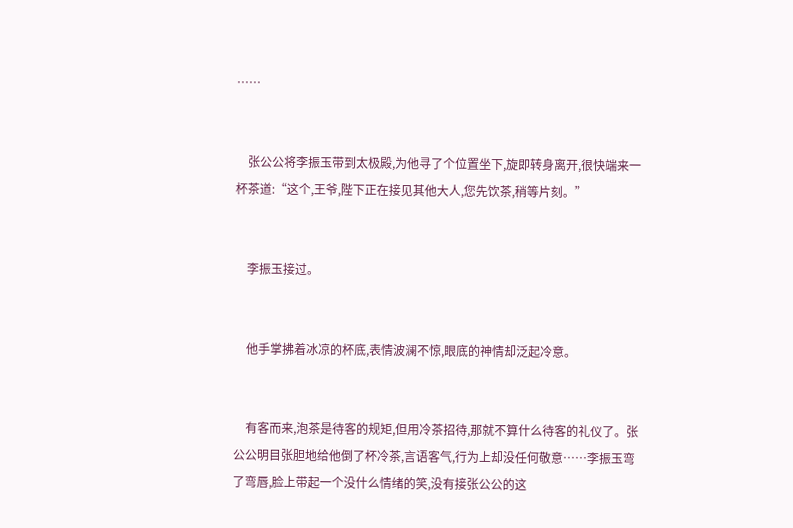……


    张公公将李振玉带到太极殿,为他寻了个位置坐下,旋即转身离开,很快端来一杯茶道:“这个,王爷,陛下正在接见其他大人,您先饮茶,稍等片刻。”


    李振玉接过。


    他手掌拂着冰凉的杯底,表情波澜不惊,眼底的神情却泛起冷意。


    有客而来,泡茶是待客的规矩,但用冷茶招待,那就不算什么待客的礼仪了。张公公明目张胆地给他倒了杯冷茶,言语客气,行为上却没任何敬意……李振玉弯了弯唇,脸上带起一个没什么情绪的笑,没有接张公公的这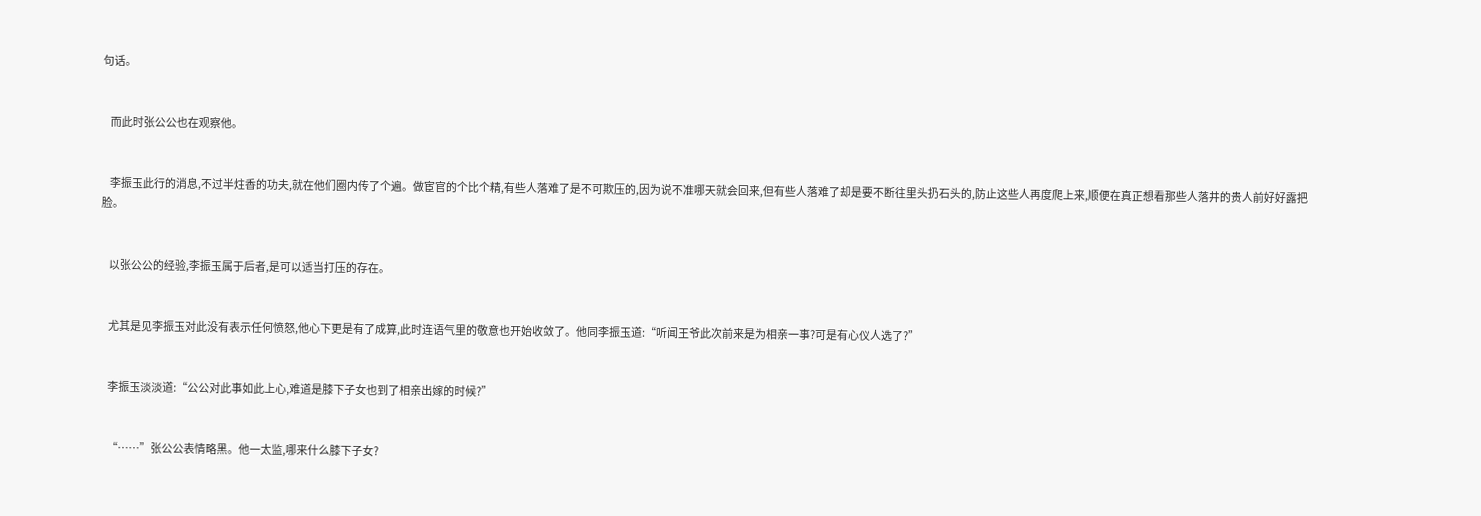句话。


    而此时张公公也在观察他。


    李振玉此行的消息,不过半炷香的功夫,就在他们圈内传了个遍。做宦官的个比个精,有些人落难了是不可欺压的,因为说不准哪天就会回来,但有些人落难了却是要不断往里头扔石头的,防止这些人再度爬上来,顺便在真正想看那些人落井的贵人前好好露把脸。


    以张公公的经验,李振玉属于后者,是可以适当打压的存在。


    尤其是见李振玉对此没有表示任何愤怒,他心下更是有了成算,此时连语气里的敬意也开始收敛了。他同李振玉道:“听闻王爷此次前来是为相亲一事?可是有心仪人选了?”


    李振玉淡淡道:“公公对此事如此上心,难道是膝下子女也到了相亲出嫁的时候?”


    “……”张公公表情略黑。他一太监,哪来什么膝下子女?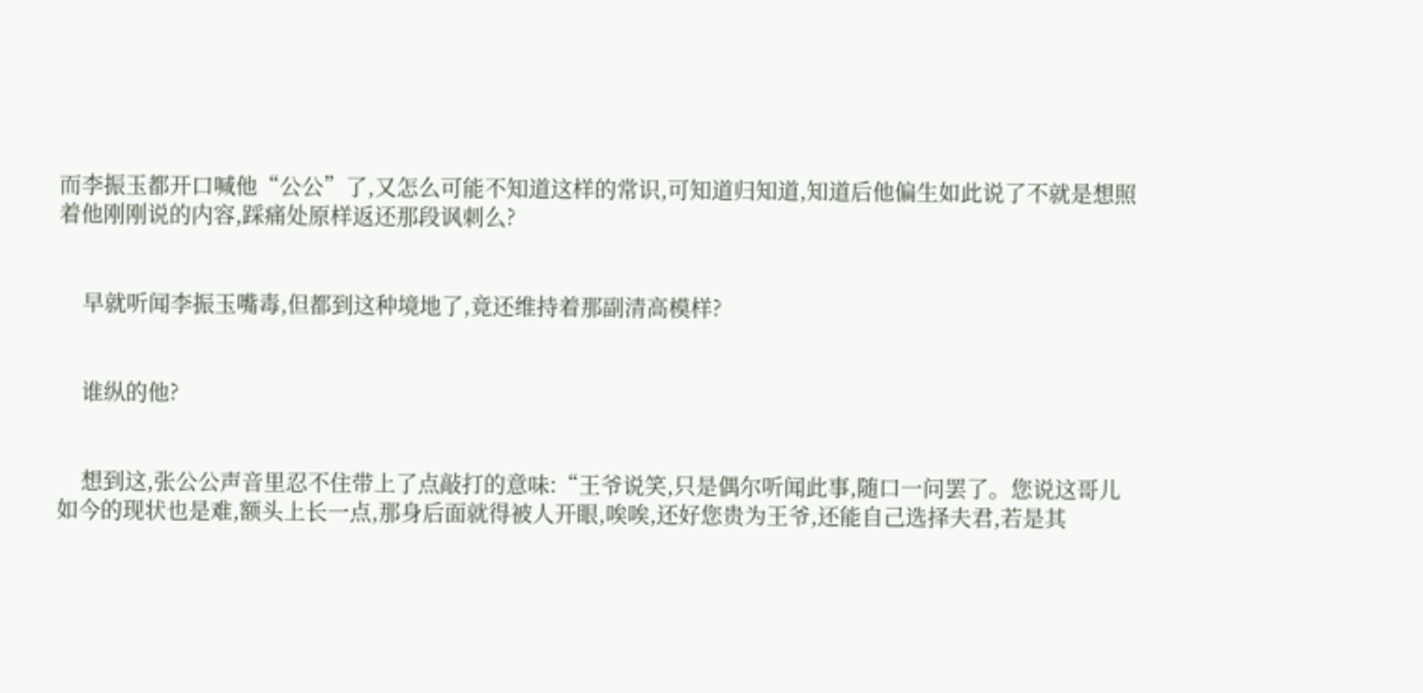而李振玉都开口喊他“公公”了,又怎么可能不知道这样的常识,可知道归知道,知道后他偏生如此说了不就是想照着他刚刚说的内容,踩痛处原样返还那段讽刺么?


    早就听闻李振玉嘴毒,但都到这种境地了,竟还维持着那副清高模样?


    谁纵的他?


    想到这,张公公声音里忍不住带上了点敲打的意味:“王爷说笑,只是偶尔听闻此事,随口一问罢了。您说这哥儿如今的现状也是难,额头上长一点,那身后面就得被人开眼,唉唉,还好您贵为王爷,还能自己选择夫君,若是其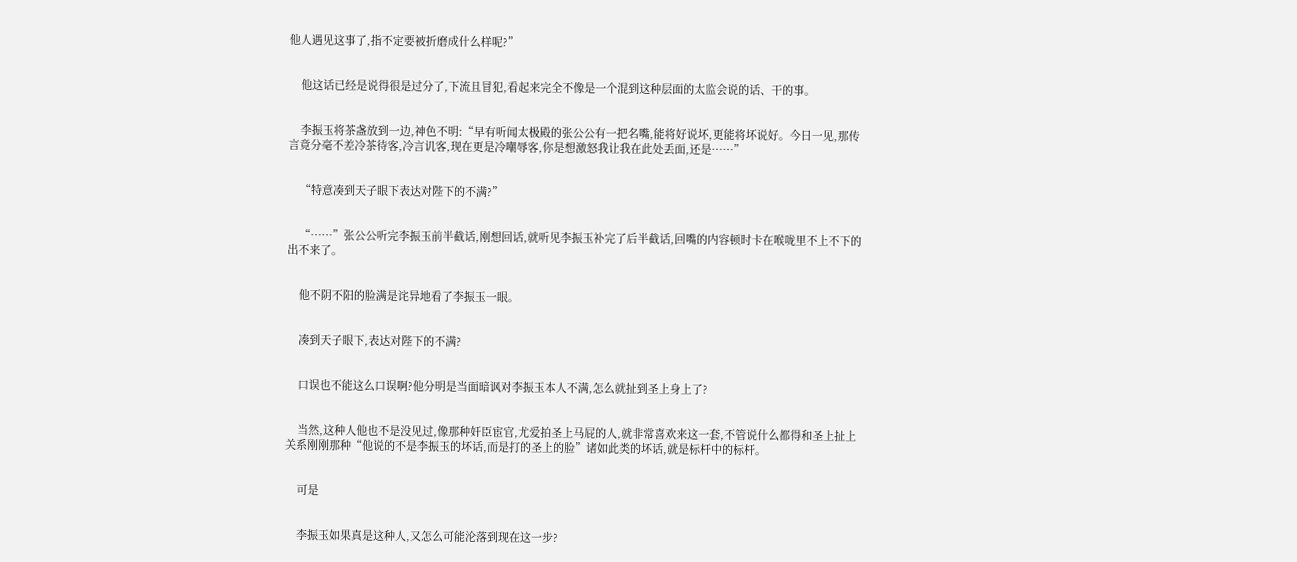他人遇见这事了,指不定要被折磨成什么样呢?”


    他这话已经是说得很是过分了,下流且冒犯,看起来完全不像是一个混到这种层面的太监会说的话、干的事。


    李振玉将茶盏放到一边,神色不明:“早有听闻太极殿的张公公有一把名嘴,能将好说坏,更能将坏说好。今日一见,那传言竟分毫不差冷茶待客,冷言讥客,现在更是冷嘲辱客,你是想激怒我让我在此处丢面,还是……”


    “特意凑到天子眼下表达对陛下的不满?”


    “……”张公公听完李振玉前半截话,刚想回话,就听见李振玉补完了后半截话,回嘴的内容顿时卡在喉咙里不上不下的出不来了。


    他不阴不阳的脸满是诧异地看了李振玉一眼。


    凑到天子眼下,表达对陛下的不满?


    口误也不能这么口误啊?他分明是当面暗讽对李振玉本人不满,怎么就扯到圣上身上了?


    当然,这种人他也不是没见过,像那种奸臣宦官,尤爱拍圣上马屁的人,就非常喜欢来这一套,不管说什么都得和圣上扯上关系刚刚那种“他说的不是李振玉的坏话,而是打的圣上的脸”诸如此类的坏话,就是标杆中的标杆。


    可是


    李振玉如果真是这种人,又怎么可能沦落到现在这一步?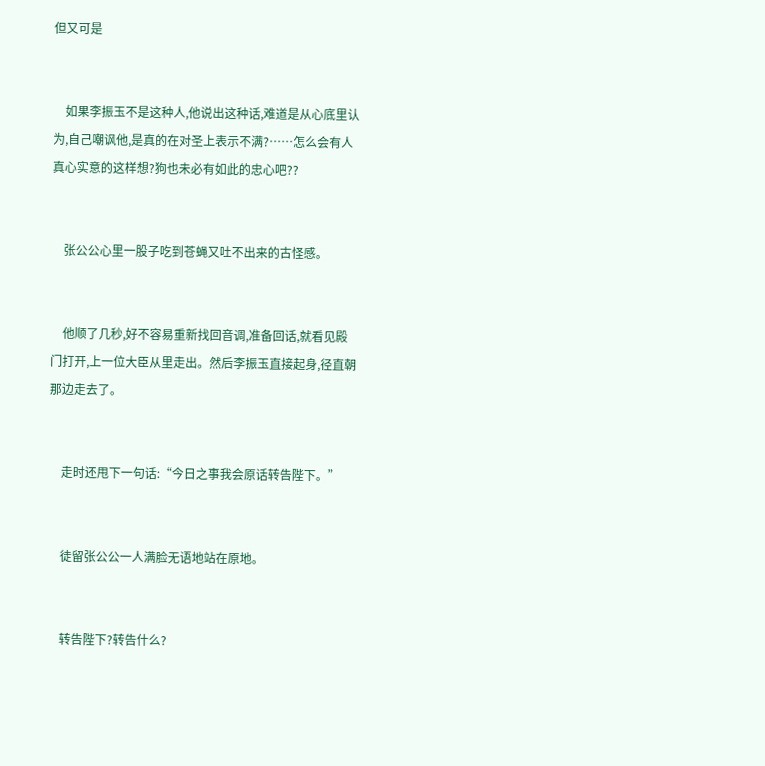但又可是


    如果李振玉不是这种人,他说出这种话,难道是从心底里认为,自己嘲讽他,是真的在对圣上表示不满?……怎么会有人真心实意的这样想?狗也未必有如此的忠心吧??


    张公公心里一股子吃到苍蝇又吐不出来的古怪感。


    他顺了几秒,好不容易重新找回音调,准备回话,就看见殿门打开,上一位大臣从里走出。然后李振玉直接起身,径直朝那边走去了。


    走时还甩下一句话:“今日之事我会原话转告陛下。”


    徒留张公公一人满脸无语地站在原地。


    转告陛下?转告什么?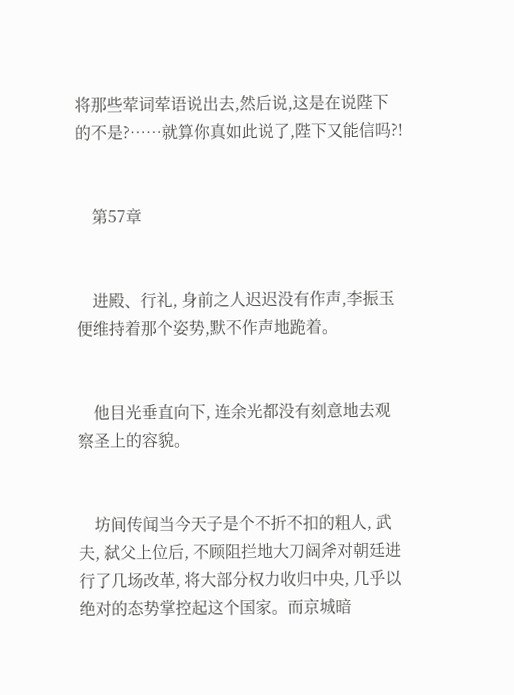将那些荤词荤语说出去,然后说,这是在说陛下的不是?……就算你真如此说了,陛下又能信吗?!


    第57章


    进殿、行礼, 身前之人迟迟没有作声,李振玉便维持着那个姿势,默不作声地跪着。


    他目光垂直向下, 连余光都没有刻意地去观察圣上的容貌。


    坊间传闻当今天子是个不折不扣的粗人, 武夫, 弑父上位后, 不顾阻拦地大刀阔斧对朝廷进行了几场改革, 将大部分权力收归中央, 几乎以绝对的态势掌控起这个国家。而京城暗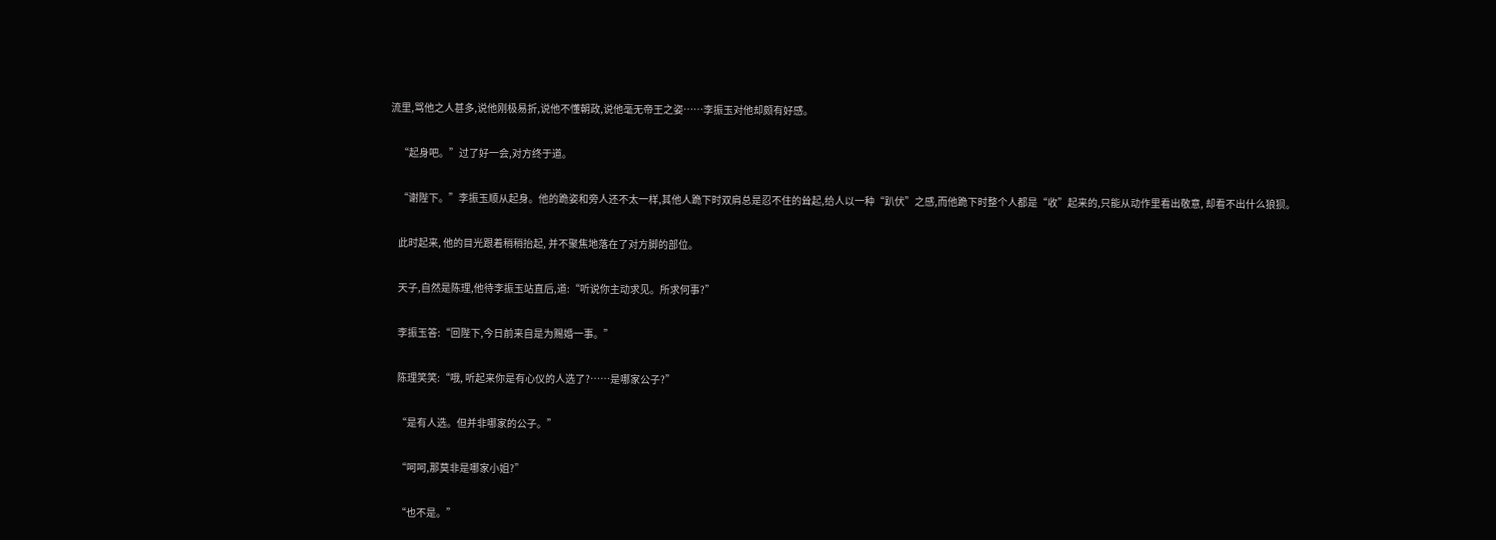流里,骂他之人甚多,说他刚极易折,说他不懂朝政,说他毫无帝王之姿……李振玉对他却颇有好感。


    “起身吧。”过了好一会,对方终于道。


    “谢陛下。”李振玉顺从起身。他的跪姿和旁人还不太一样,其他人跪下时双肩总是忍不住的耸起,给人以一种“趴伏”之感,而他跪下时整个人都是“收”起来的,只能从动作里看出敬意, 却看不出什么狼狈。


    此时起来, 他的目光跟着稍稍抬起, 并不聚焦地落在了对方脚的部位。


    天子,自然是陈理,他待李振玉站直后,道:“听说你主动求见。所求何事?”


    李振玉答:“回陛下,今日前来自是为赐婚一事。”


    陈理笑笑:“哦, 听起来你是有心仪的人选了?……是哪家公子?”


    “是有人选。但并非哪家的公子。”


    “呵呵,那莫非是哪家小姐?”


    “也不是。”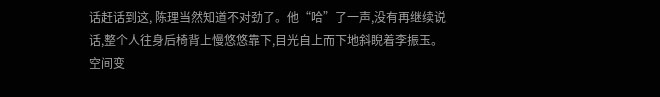话赶话到这, 陈理当然知道不对劲了。他“哈”了一声,没有再继续说话,整个人往身后椅背上慢悠悠靠下,目光自上而下地斜睨着李振玉。空间变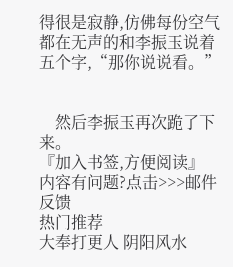得很是寂静,仿佛每份空气都在无声的和李振玉说着五个字,“那你说说看。”


    然后李振玉再次跪了下来。
『加入书签,方便阅读』
内容有问题?点击>>>邮件反馈
热门推荐
大奉打更人 阴阳风水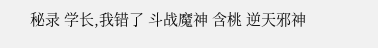秘录 学长,我错了 斗战魔神 含桃 逆天邪神